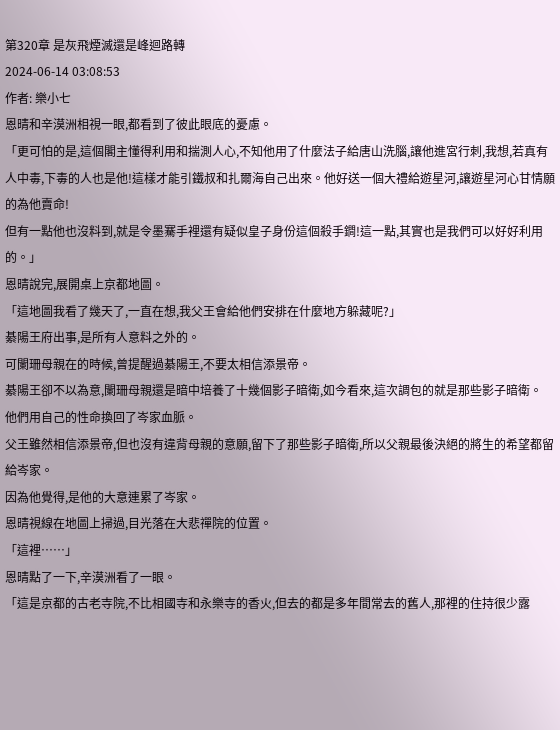第320章 是灰飛煙滅還是峰迴路轉
2024-06-14 03:08:53
作者: 樂小七
恩晴和辛漠洲相視一眼,都看到了彼此眼底的憂慮。
「更可怕的是,這個閣主懂得利用和揣測人心,不知他用了什麼法子給唐山洗腦,讓他進宮行刺,我想,若真有人中毒,下毒的人也是他!這樣才能引鐵叔和扎爾海自己出來。他好送一個大禮給遊星河,讓遊星河心甘情願的為他賣命!
但有一點他也沒料到,就是令墨騫手裡還有疑似皇子身份這個殺手鐧!這一點,其實也是我們可以好好利用的。」
恩晴說完,展開桌上京都地圖。
「這地圖我看了幾天了,一直在想,我父王會給他們安排在什麼地方躲藏呢?」
綦陽王府出事,是所有人意料之外的。
可闌珊母親在的時候,曾提醒過綦陽王,不要太相信添景帝。
綦陽王卻不以為意,闌珊母親還是暗中培養了十幾個影子暗衛,如今看來,這次調包的就是那些影子暗衛。
他們用自己的性命換回了岑家血脈。
父王雖然相信添景帝,但也沒有違背母親的意願,留下了那些影子暗衛,所以父親最後決絕的將生的希望都留給岑家。
因為他覺得,是他的大意連累了岑家。
恩晴視線在地圖上掃過,目光落在大悲禪院的位置。
「這裡……」
恩晴點了一下,辛漠洲看了一眼。
「這是京都的古老寺院,不比相國寺和永樂寺的香火,但去的都是多年間常去的舊人,那裡的住持很少露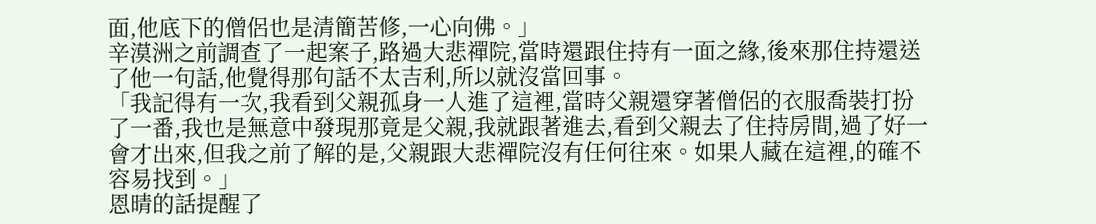面,他底下的僧侶也是清簡苦修,一心向佛。」
辛漠洲之前調查了一起案子,路過大悲禪院,當時還跟住持有一面之緣,後來那住持還送了他一句話,他覺得那句話不太吉利,所以就沒當回事。
「我記得有一次,我看到父親孤身一人進了這裡,當時父親還穿著僧侶的衣服喬裝打扮了一番,我也是無意中發現那竟是父親,我就跟著進去,看到父親去了住持房間,過了好一會才出來,但我之前了解的是,父親跟大悲禪院沒有任何往來。如果人藏在這裡,的確不容易找到。」
恩晴的話提醒了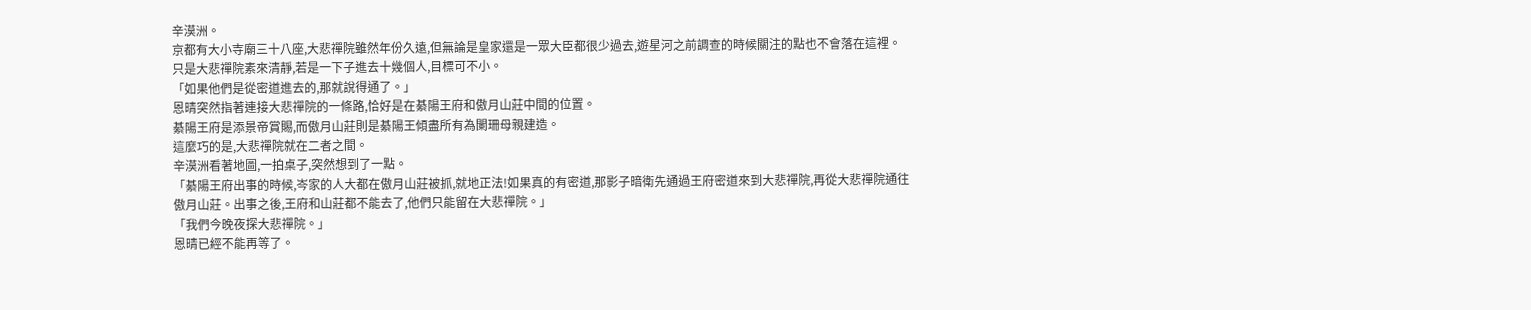辛漠洲。
京都有大小寺廟三十八座,大悲禪院雖然年份久遠,但無論是皇家還是一眾大臣都很少過去,遊星河之前調查的時候關注的點也不會落在這裡。
只是大悲禪院素來清靜,若是一下子進去十幾個人,目標可不小。
「如果他們是從密道進去的,那就說得通了。」
恩晴突然指著連接大悲禪院的一條路,恰好是在綦陽王府和傲月山莊中間的位置。
綦陽王府是添景帝賞賜,而傲月山莊則是綦陽王傾盡所有為闌珊母親建造。
這麼巧的是,大悲禪院就在二者之間。
辛漠洲看著地圖,一拍桌子,突然想到了一點。
「綦陽王府出事的時候,岑家的人大都在傲月山莊被抓,就地正法!如果真的有密道,那影子暗衛先通過王府密道來到大悲禪院,再從大悲禪院通往傲月山莊。出事之後,王府和山莊都不能去了,他們只能留在大悲禪院。」
「我們今晚夜探大悲禪院。」
恩晴已經不能再等了。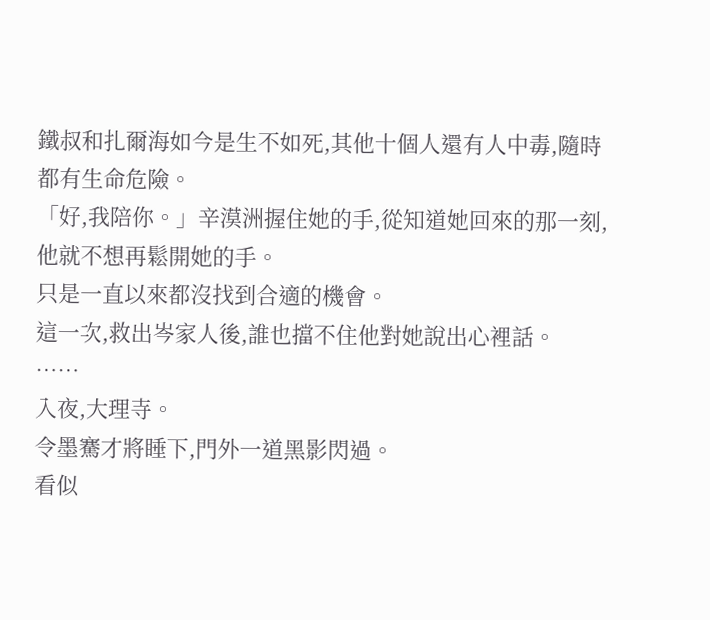鐵叔和扎爾海如今是生不如死,其他十個人還有人中毒,隨時都有生命危險。
「好,我陪你。」辛漠洲握住她的手,從知道她回來的那一刻,他就不想再鬆開她的手。
只是一直以來都沒找到合適的機會。
這一次,救出岑家人後,誰也擋不住他對她說出心裡話。
……
入夜,大理寺。
令墨騫才將睡下,門外一道黑影閃過。
看似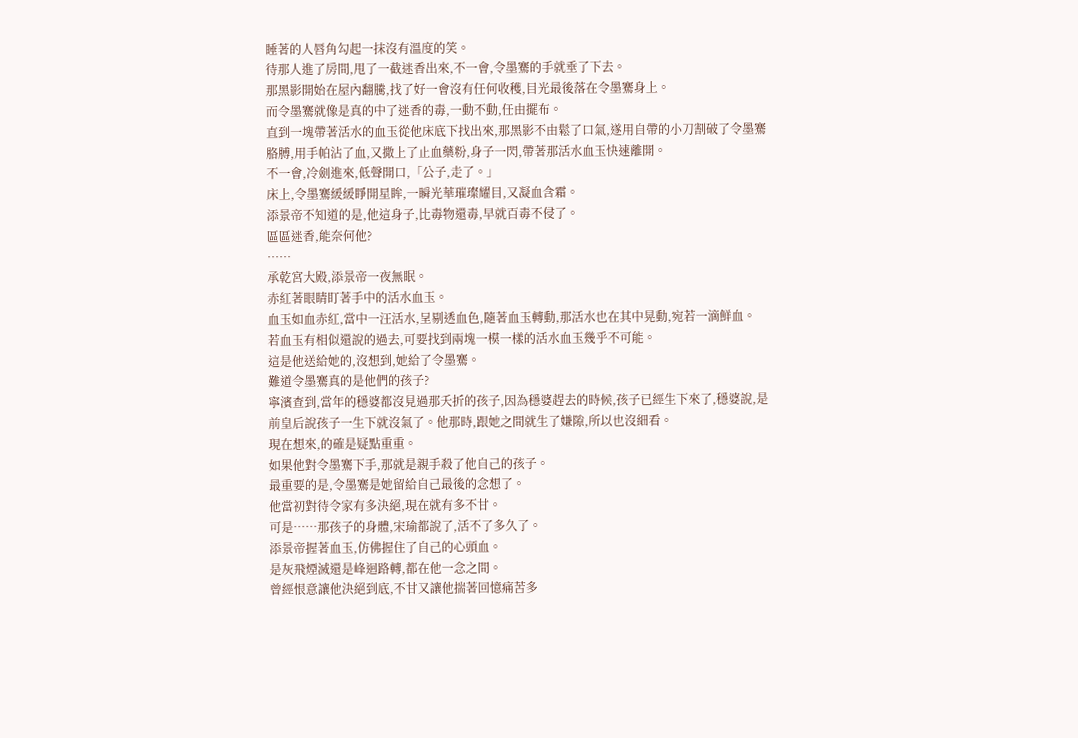睡著的人唇角勾起一抹沒有溫度的笑。
待那人進了房間,甩了一截迷香出來,不一會,令墨騫的手就垂了下去。
那黑影開始在屋內翻騰,找了好一會沒有任何收穫,目光最後落在令墨騫身上。
而令墨騫就像是真的中了迷香的毒,一動不動,任由擺布。
直到一塊帶著活水的血玉從他床底下找出來,那黑影不由鬆了口氣,遂用自帶的小刀割破了令墨騫胳膊,用手帕沾了血,又撒上了止血藥粉,身子一閃,帶著那活水血玉快速離開。
不一會,冷劍進來,低聲開口,「公子,走了。」
床上,令墨騫緩緩睜開星眸,一瞬光華璀璨耀目,又凝血含霜。
添景帝不知道的是,他這身子,比毒物還毒,早就百毒不侵了。
區區迷香,能奈何他?
……
承乾宮大殿,添景帝一夜無眠。
赤紅著眼睛盯著手中的活水血玉。
血玉如血赤紅,當中一汪活水,呈剔透血色,隨著血玉轉動,那活水也在其中晃動,宛若一滴鮮血。
若血玉有相似還說的過去,可要找到兩塊一模一樣的活水血玉幾乎不可能。
這是他送給她的,沒想到,她給了令墨騫。
難道令墨騫真的是他們的孩子?
寧濱查到,當年的穩婆都沒見過那夭折的孩子,因為穩婆趕去的時候,孩子已經生下來了,穩婆說,是前皇后說孩子一生下就沒氣了。他那時,跟她之間就生了嫌隙,所以也沒細看。
現在想來,的確是疑點重重。
如果他對令墨騫下手,那就是親手殺了他自己的孩子。
最重要的是,令墨騫是她留給自己最後的念想了。
他當初對待令家有多決絕,現在就有多不甘。
可是……那孩子的身體,宋瑜都說了,活不了多久了。
添景帝握著血玉,仿佛握住了自己的心頭血。
是灰飛煙滅還是峰迴路轉,都在他一念之間。
曾經恨意讓他決絕到底,不甘又讓他揣著回憶痛苦多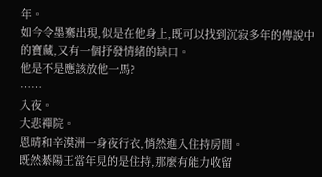年。
如今令墨騫出現,似是在他身上,既可以找到沉寂多年的傳說中的寶藏,又有一個抒發情緒的缺口。
他是不是應該放他一馬?
……
入夜。
大悲禪院。
恩晴和辛漠洲一身夜行衣,悄然進入住持房間。
既然綦陽王當年見的是住持,那麼有能力收留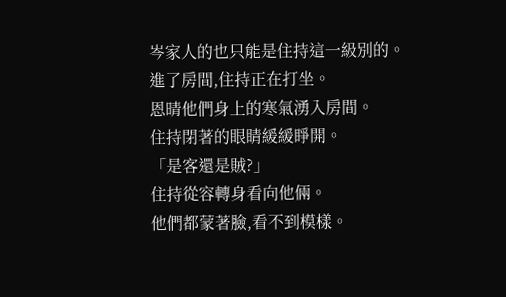岑家人的也只能是住持這一級別的。
進了房間,住持正在打坐。
恩晴他們身上的寒氣湧入房間。
住持閉著的眼睛緩緩睜開。
「是客還是賊?」
住持從容轉身看向他倆。
他們都蒙著臉,看不到模樣。